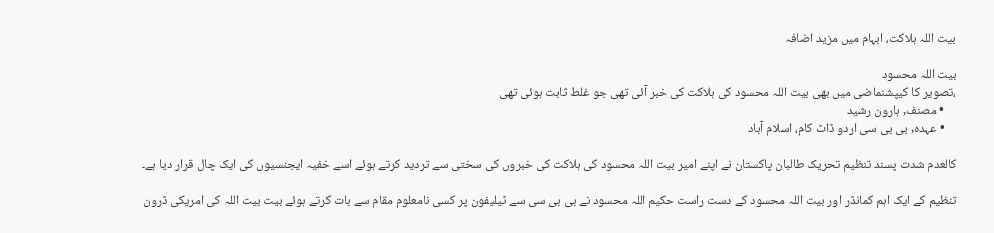بیت اللہ ہلاکت، ابہام میں مزید اضافہ

بیت اللہ محسود
،تصویر کا کیپشنماضی میں بھی بیت اللہ محسود کی ہلاکت کی خبر آئی تھی جو غلط ثابت ہوئی تھی
    • مصنف, ہارون رشید
    • عہدہ, بی بی سی اردو ڈاٹ کام، اسلام آباد

کالعدم شدت پسند تنظیم تحریک طالبان پاکستان نے اپنے امیر بیت اللہ محسود کی ہلاکت کی خبروں کی سختی سے تردید کرتے ہوئے اسے خفیہ ایجنسیوں کی ایک چال قرار دیا ہے۔

تنظیم کے ایک اہم کمانڈر اور بیت اللہ محسود کے دست راست حکیم اللہ محسود نے بی بی سی سے ٹیلیفون پر کسی نامعلوم مقام سے بات کرتے ہوئے بیت بیت اللہ کی امریکی ڈرون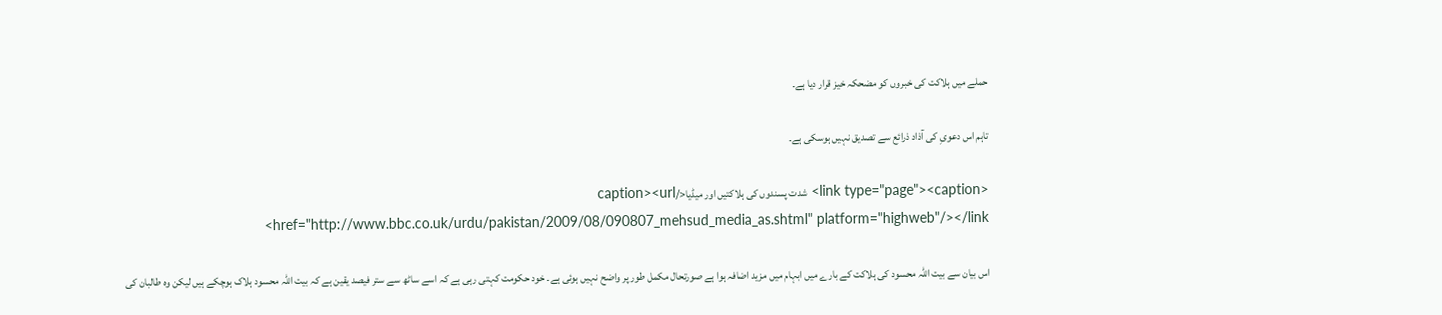حملے میں ہلاکت کی خبروں کو مضحکہ خیز قرار دیا ہے۔

تاہم اس دعویِ کی آذاد ذرائع سے تصدیق نہیں ہوسکی ہے۔

<link type="page"><caption> شدت پسندوں کی ہلاکتیں اور میڈیا</caption><url href="http://www.bbc.co.uk/urdu/pakistan/2009/08/090807_mehsud_media_as.shtml" platform="highweb"/></link>

اس بیان سے بیت اللہ محسود کی ہلاکت کے بارے میں ابہام میں مزید اضافہ ہوا ہے صورتحال مکمل طور پر واضح نہیں ہوئی ہے۔ خود حکومت کہتی رہی ہے کہ اسے ساٹھ سے ستر فیصد یقین ہے کہ بیت اللہ محسود ہلاک ہوچکے ہیں لیکن وہ طالبان کی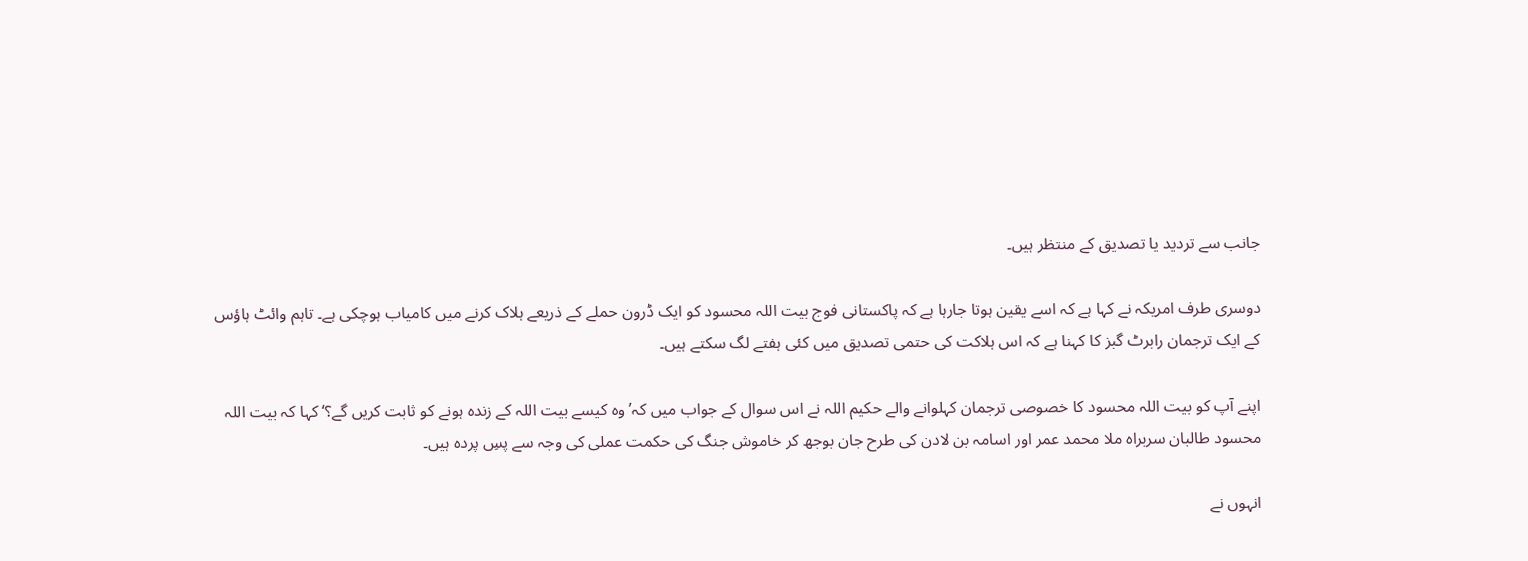جانب سے تردید یا تصدیق کے منتظر ہیں۔

دوسری طرف امریکہ نے کہا ہے کہ اسے یقین ہوتا جارہا ہے کہ پاکستانی فوج بیت اللہ محسود کو ایک ڈرون حملے کے ذریعے ہلاک کرنے میں کامیاب ہوچکی ہے۔ تاہم وائٹ ہاؤس کے ایک ترجمان رابرٹ گبز کا کہنا ہے کہ اس ہلاکت کی حتمی تصدیق میں کئی ہفتے لگ سکتے ہیں۔

اپنے آپ کو بیت اللہ محسود کا خصوصی ترجمان کہلوانے والے حکیم اللہ نے اس سوال کے جواب میں کہ’وہ کیسے بیت اللہ کے زندہ ہونے کو ثابت کریں گے؟‘ کہا کہ بیت اللہ محسود طالبان سربراہ ملا محمد عمر اور اسامہ بن لادن کی طرح جان بوجھ کر خاموش جنگ کی حکمت عملی کی وجہ سے پسِ پردہ ہیں۔

انہوں نے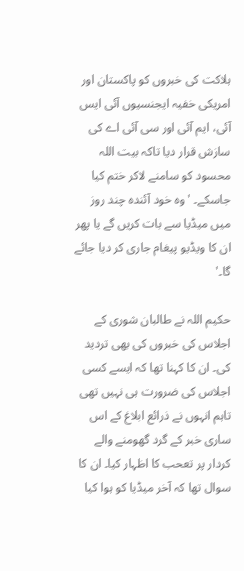ہلاکت کی خبروں کو پاکستان اور امریکی خفیہ ایجنسیوں آئی ایس آئی، ایم آئی اور سی آئی اے کی سازش قرار دیا تاکہ بیت اللہ محسود کو سامنے لاکر ختم کیا جاسکے۔ 'وہ خود آئندہ چند روز میں میڈیا سے بات کریں گے یا پھر ان کا ویڈیو پیغام جاری کر دیا جائے گا۔'

حکیم اللہ نے طالبان شوری کے اجلاس کی خبروں کی بھی تردید کی۔ ان کا کہنا تھا کہ ایسے کسی اجلاس کی ضرورت ہی نہیں تھی تاہم انہوں نے ذرائع ابلاغ کے اس ساری خبر کے گرد گھومنے والے کردار پر تعحب کا اظہار کیا۔ ان کا سوال تھا کہ آخر میڈیا کو ہوا کیا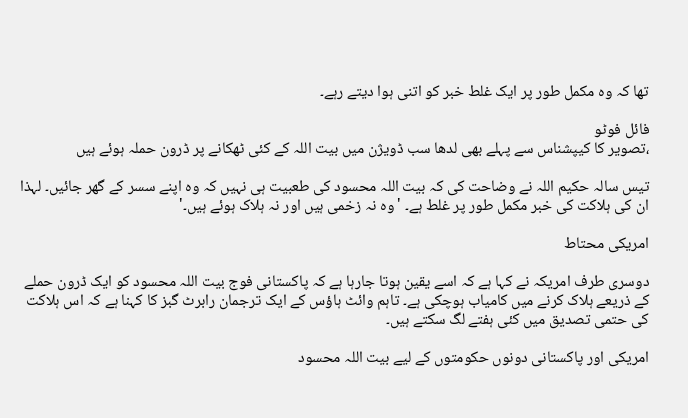تھا کہ وہ مکمل طور پر ایک غلط خبر کو اتنی ہوا دیتے رہے۔

فائل فوٹو
،تصویر کا کیپشناس سے پہلے بھی لدھا سب ڈویژن میں بیت اللہ کے کئی ٹھکانے پر ڈرون حملہ ہوئے ہیں

تیس سالہ حکیم اللہ نے وضاحت کی کہ بیت اللہ محسود کی طعبیت ہی نہیں کہ وہ اپنے سسر کے گھر جائیں۔ لہذا ان کی ہلاکت کی خبر مکمل طور پر غلط ہے۔ 'وہ نہ زخمی ہیں اور نہ ہلاک ہوئے ہیں۔'

امریکی محتاط

دوسری طرف امریکہ نے کہا ہے کہ اسے یقین ہوتا جارہا ہے کہ پاکستانی فوج بیت اللہ محسود کو ایک ڈرون حملے کے ذریعے ہلاک کرنے میں کامیاب ہوچکی ہے۔ تاہم وائٹ ہاؤس کے ایک ترجمان رابرٹ گبز کا کہنا ہے کہ اس ہلاکت کی حتمی تصدیق میں کئی ہفتے لگ سکتے ہیں۔

امریکی اور پاکستانی دونوں حکومتوں کے لیے بیت اللہ محسود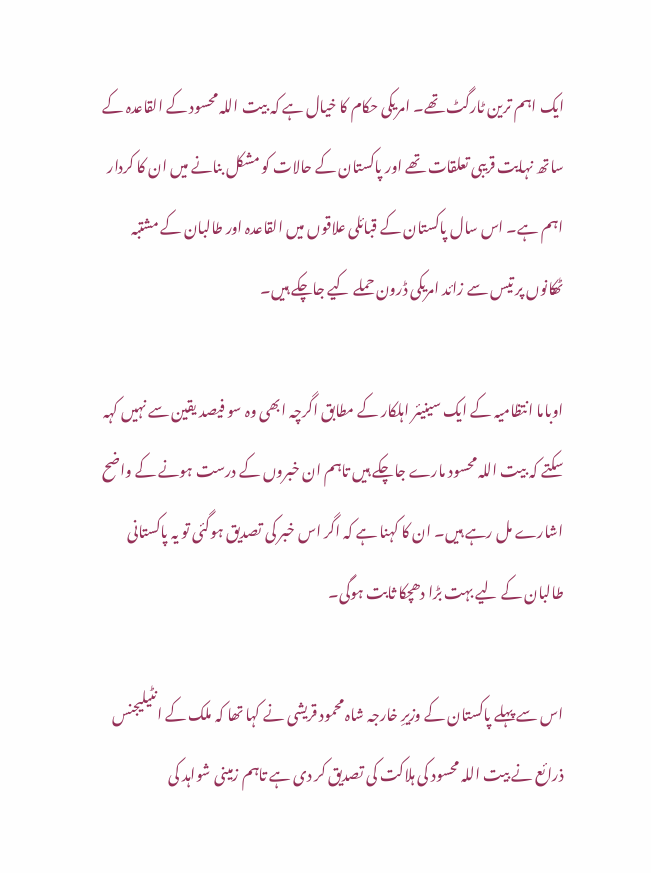ایک اہم ترین ٹارگٹ تھے۔ امریکی حکام کا خیال ہے کہ بیت اللہ محسود کے القاعدہ کے ساتھ نہایت قریبی تعلقات تھے اور پاکستان کے حالات کو مشکل بنانے میں ان کا کردار اہم ہے۔ اس سال پاکستان کے قبائلی علاقوں میں القاعدہ اور طالبان کے مشتبہ ٹھکانوں پر تیس سے زائد امریکی ڈرون حملے کیے جاچکے ہیں۔

اوباما انتظامیہ کے ایک سینیئر اہلکار کے مطابق اگرچہ ابھی وہ سو فیصد یقین سے نہیں کہہ سکتے کہ بیت اللہ محسود مارے جاچکے ہیں تاہم ان خبروں کے درست ہونے کے واضح اشارے مل رہے ہیں۔ ان کا کہنا ہے کہ اگر اس خبر کی تصدیق ہوگئی تو یہ پاکستانی طالبان کے لیے بہت بڑا دھچکا ثابت ہوگی۔

اس سے پہلے پاکستان کے وزیرِ خارجہ شاہ محمود قریشی نے کہا تھا کہ ملک کے انٹیلیجنس ذرائع نے بیت اللہ محسود کی ہلاکت کی تصدیق کر دی ہے تاہم زمینی شواہد کی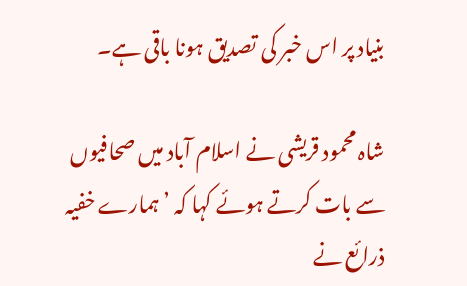بنیاد پر اس خبر کی تصدیق ہونا باقی ہے۔

شاہ محمود قریشی نے اسلام آباد میں صحافیوں سے بات کرتے ہوئے کہا کہ ’ہمارے خفیہ ذرائع نے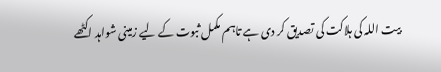بیت اللہ کی ہلاکت کی تصدیق کر دی ہے تاہم مکمل ثبوت کے لیے زمینی شواہد اکٹھے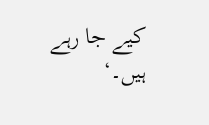کیے جا رہے ہیں۔‘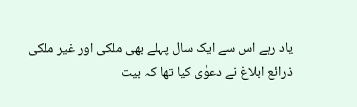یاد رہے اس سے ایک سال پہلے بھی ملکی اور غیر ملکی ذرائع ابلاغ نے دعوٰی کیا تھا کہ بیت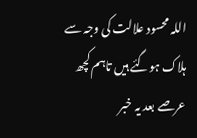اللہ محسود علالت کی وجہ سے ہلاک ہوگئے ہیں تاہم کچھ عرصے بعد یہ خبر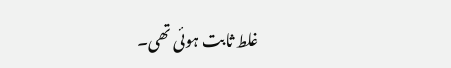غلط ثابت ہوئی تھی۔